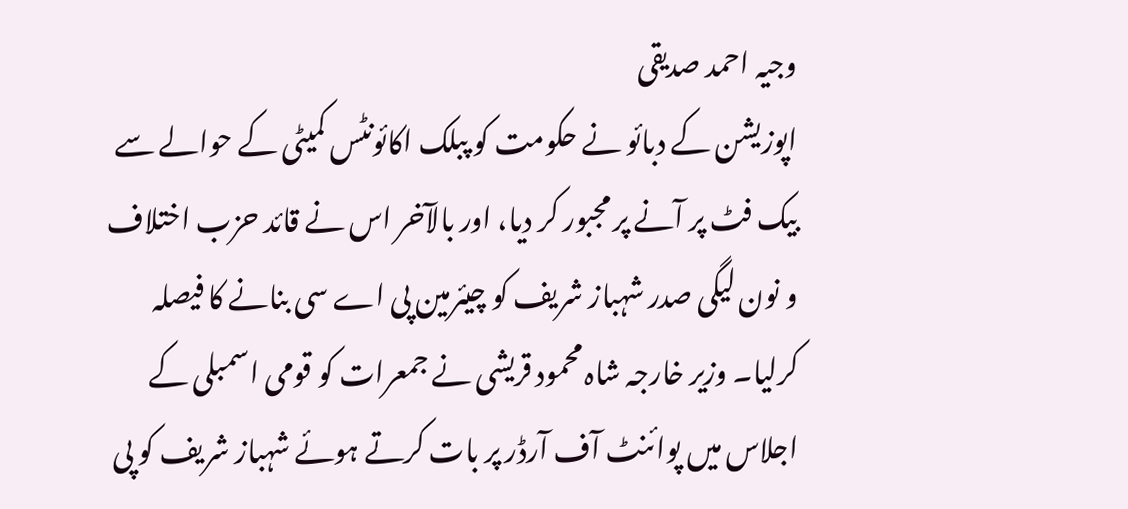وجیہ احمد صدیقی
اپوزیشن کے دبائو نے حکومت کو پبلک اکائونٹس کمیٹی کے حوالے سے بیک فٹ پر آنے پر مجبور کر دیا، اور بالآخر اس نے قائد حزب اختلاف و نون لیگی صدر شہباز شریف کو چیئرمین پی اے سی بنانے کا فیصلہ کرلیا۔ وزیر خارجہ شاہ محمود قریشی نے جمعرات کو قومی اسمبلی کے اجلاس میں پوائنٹ آف آرڈر پر بات کرتے ہوئے شہباز شریف کو پی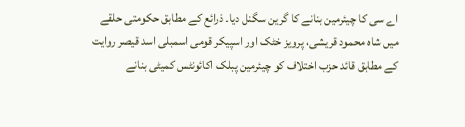اے سی کا چیئرمین بنانے کا گرین سگنل دیا۔ ذرائع کے مطابق حکومتی حلقے میں شاہ محمود قریشی، پرویز خٹک اور اسپیکر قومی اسمبلی اسد قیصر روایت کے مطابق قائد حزب اختلاف کو چیئرمین پبلک اکائونٹس کمیٹی بنانے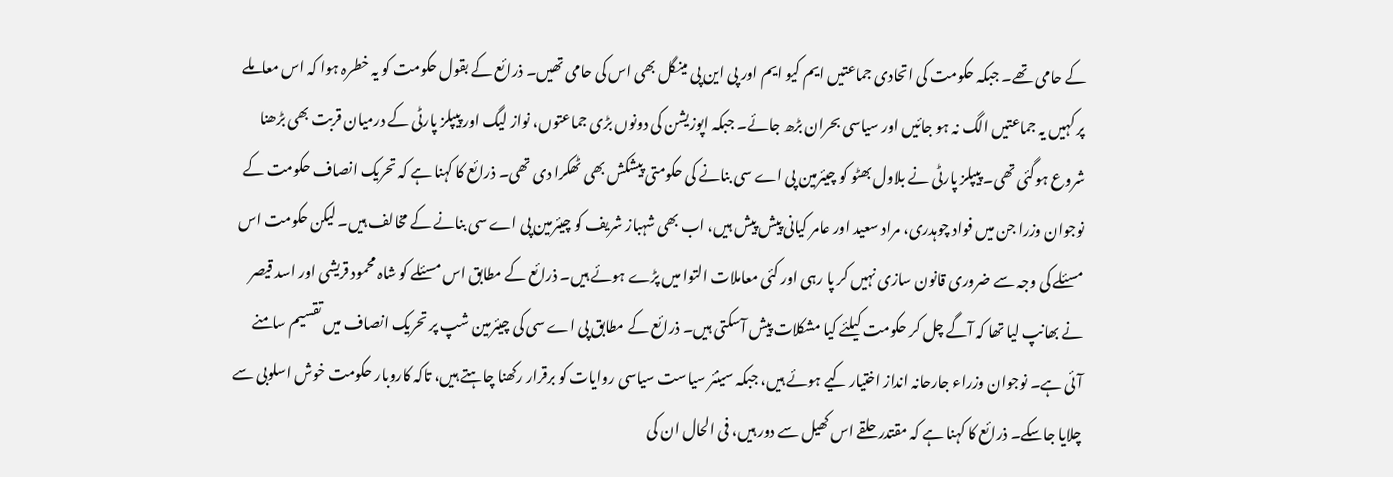کے حامی تھے۔ جبکہ حکومت کی اتحادی جماعتیں ایم کیو ایم اور پی این پی مینگل بھی اس کی حامی تھیں۔ ذرائع کے بقول حکومت کو یہ خطرہ ہوا کہ اس معاملے پر کہیں یہ جماعتیں الگ نہ ہو جائیں اور سیاسی بحران بڑھ جائے۔ جبکہ اپوزیشن کی دونوں بڑی جماعتوں، نواز لیگ اور پیپلز پارٹی کے درمیان قربت بھی بڑھنا شروع ہوگئی تھی۔ پیپلز پارٹی نے بلاول بھٹو کو چیئرمین پی اے سی بنانے کی حکومتی پیشکش بھی ٹھکرا دی تھی۔ ذرائع کا کہنا ہے کہ تحریک انصاف حکومت کے نوجوان وزرا جن میں فواد چوہدری، مراد سعید اور عامر کیانی پیش پیش ہیں، اب بھی شہباز شریف کو چیئرمین پی اے سی بنانے کے مخالف ہیں۔ لیکن حکومت اس مسئلے کی وجہ سے ضروری قانون سازی نہیں کر پا رہی اور کئی معاملات التوا میں پڑے ہوئے ہیں۔ ذرائع کے مطابق اس مسئلے کو شاہ محمود قریشی اور اسد قیصر نے بھانپ لیا تھا کہ آگے چل کر حکومت کیلئے کیا مشکلات پیش آسکتی ہیں۔ ذرائع کے مطابق پی اے سی کی چیئرمین شپ پر تحریک انصاف میں تقسیم سامنے آئی ہے۔ نوجوان وزراء جارحانہ انداز اختیار کیے ہوئے ہیں، جبکہ سینئر سیاست سیاسی روایات کو برقرار رکھنا چاہتے ہیں، تاکہ کاروبار حکومت خوش اسلوبی سے چلایا جاسکے۔ ذرائع کا کہنا ہے کہ مقتدر حلقے اس کھیل سے دور ہیں، فی الحال ان کی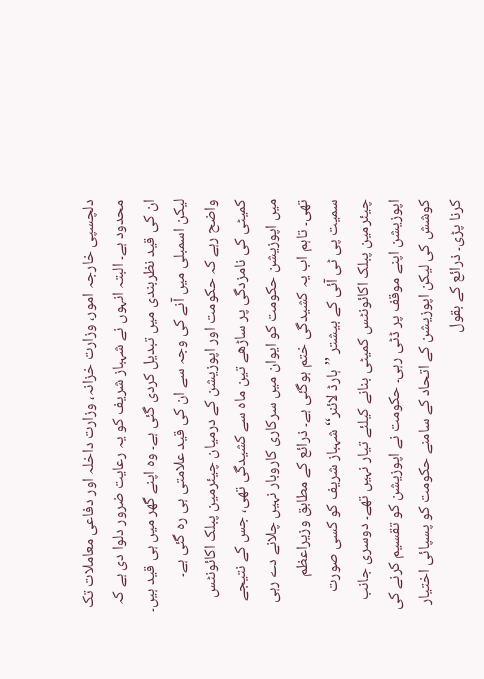دلچسپی خارجہ امور، وزارت خزانہ، وزارت داخلہ اور دفاعی معاملات تک محدود ہے۔ البتہ انہوں نے شہباز شریف کو یہ رعایت ضرور دلوا دی ہے کہ ان کی قید نظربندی میں تبدیل کردی گئی ہے۔ وہ اپنے گھر میں ہی قید ہیں۔ لیکن اسمبلی میں آنے کی وجہ سے ان کی قید علامتی ہی رہ گئی ہے۔ واضح رہے کہ حکومت اور اپوزیشن کے درمیان چیئرمین پبلک اکائونٹس کمیٹی کی نامزدگی پر ساڑھے تین ماہ سے کشیدگی تھی، جس کے نتیجے میں اپوزیشن حکومت کو ایوان میں سرکاری کاروبار نہیں چلانے دے رہی تھی۔ تاہم اب یہ کشیدگی ختم ہوگئی ہے۔ ذرائع کے مطابق وزیراعظم سمیت پی ٹی آئی کے بیشتر ’’ہارڈ لائنر‘‘ شہباز شریف کو کسی صورت چیئرمین پبلک اکائونٹس کمیٹی بنانے کیلئے تیار نہیں تھے۔ دوسری جانب اپوزیشن اپنے موقف پر ڈٹی رہی۔ حکومت نے اپوزیشن کو تقسیم کرنے کی کوشش کی لیکن اپوزیشن کے اتحاد کے سامنے حکومت کو پسپائی اختیار کرنا پڑی۔ ذرائع کے بقول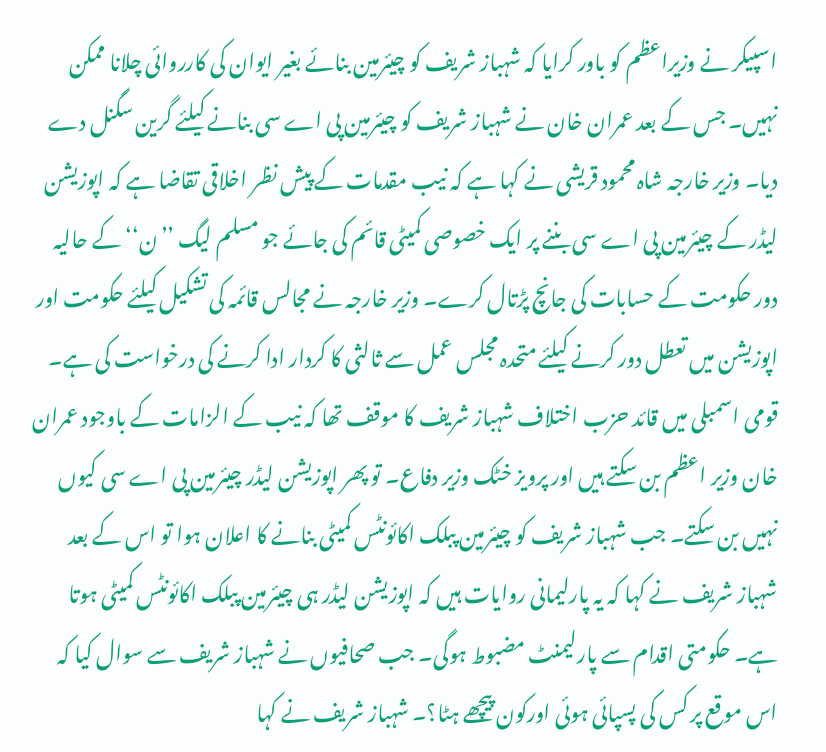اسپیکر نے وزیراعظم کو باور کرایا کہ شہباز شریف کو چیئرمین بنائے بغیر ایوان کی کارروائی چلانا ممکن نہیں۔ جس کے بعد عمران خان نے شہباز شریف کو چیئرمین پی اے سی بنانے کیلئے گرین سگنل دے دیا۔ وزیر خارجہ شاہ محمود قریشی نے کہا ہے کہ نیب مقدمات کے پیش نظر اخلاقی تقاضا ہے کہ اپوزیشن لیڈر کے چیئرمین پی اے سی بننے پر ایک خصوصی کمیٹی قائم کی جائے جو مسلم لیگ ’’ن‘‘ کے حالیہ دور حکومت کے حسابات کی جانچ پڑتال کرے۔ وزیر خارجہ نے مجالس قائمہ کی تشکیل کیلئے حکومت اور اپوزیشن میں تعطل دور کرنے کیلئے متحدہ مجلس عمل سے ثالثی کا کردار ادا کرنے کی درخواست کی ہے۔ قومی اسمبلی میں قائد حزب اختلاف شہباز شریف کا موقف تھا کہ نیب کے الزامات کے باوجود عمران خان وزیر اعظم بن سکتے ہیں اور پرویز خٹک وزیر دفاع۔ تو پھر اپوزیشن لیڈر چیئرمین پی اے سی کیوں نہیں بن سکتے۔ جب شہباز شریف کو چیئرمین پبلک اکائونٹس کمیٹی بنانے کا اعلان ہوا تو اس کے بعد شہباز شریف نے کہا کہ یہ پارلیمانی روایات ہیں کہ اپوزیشن لیڈر ہی چیئرمین پبلک اکائونٹس کمیٹی ہوتا ہے۔ حکومتی اقدام سے پارلیمنٹ مضبوط ہوگی۔ جب صحافیوں نے شہباز شریف سے سوال کیا کہ اس موقع پر کس کی پسپائی ہوئی اورکون پیچھے ہٹا؟۔ شہباز شریف نے کہا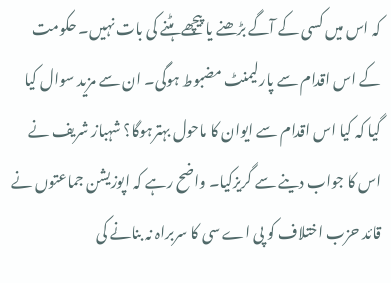کہ اس میں کسی کے آگے بڑھنے یا پیچھے ہٹنے کی بات نہیں۔ حکومت کے اس اقدام سے پارلیمنٹ مضبوط ہوگی۔ ان سے مزید سوال کیا گیا کہ کیا اس اقدام سے ایوان کا ماحول بہترہوگا؟ شہباز شریف نے اس کا جواب دینے سے گریزکیا۔ واضح رہے کہ اپوزیشن جماعتوں نے قائد حزب اختلاف کو پی اے سی کا سربراہ نہ بنانے کی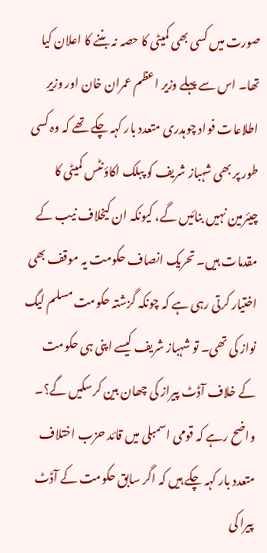صورت میں کسی بھی کمیٹی کا حصہ نہ بننے کا اعلان کیا تھا۔ اس سے پہلے وزیر اعظم عمران خان اور وزیرِ اطلاعات فواد چوہدری متعدد بار کہہ چکے تھے کہ وہ کسی طور پر بھی شہباز شریف کو پبلک اکاؤنٹس کمیٹی کا چیئرمین نہیں بنائیں گے، کیونکہ ان کیخلاف نیب کے مقدمات ہیں۔ تحریک انصاف حکومت یہ موقف بھی اختیار کرتی رہی ہے کہ چونکہ گزشتہ حکومت مسلم لیگ نواز کی تھی۔ تو شہباز شریف کیسے اپنی ہی حکومت کے خلاف آڈٹ پیراز کی چھان بین کرسکیں گے؟۔ واضح رہے کہ قومی اسمبلی میں قائد حزب اختلاف متعدد بار کہہ چکے ہیں کہ اگر سابق حکومت کے آڈٹ پیرا کی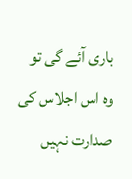باری آئے گی تو وہ اس اجلاس کی صدارت نہیں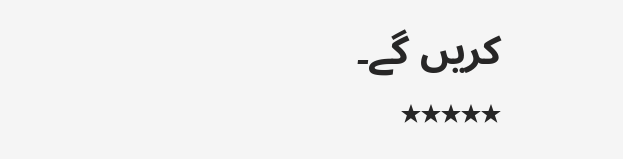کریں گے۔
٭٭٭٭٭